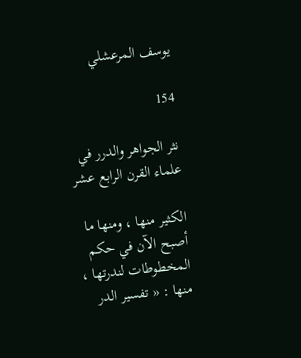يوسف المرعشلي

154

نثر الجواهر والدرر في علماء القرن الرابع عشر

الكثير منها ، ومنها ما أصبح الآن في حكم المخطوطات لندرتها ، منها : « تفسير الدر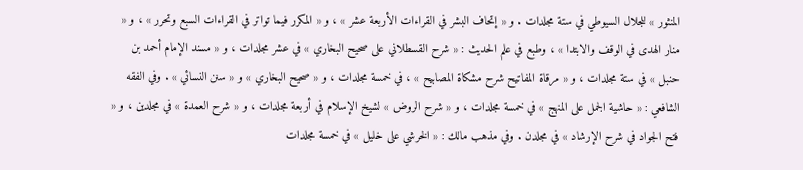المنثور » للجلال السيوطي في ستة مجلدات . و « إتحاف البشر في القراءات الأربعة عشر » ، و « المكرر فيما تواتر في القراءات السبع وتحرر » ، و « منار الهدى في الوقف والابتدا » ، وطبع في علم الحديث : « شرح القسطلاني على صحيح البخاري » في عشر مجلدات ، و « مسند الإمام أحمد بن حنبل » في ستة مجلدات ، و « مرقاة المفاتيح شرح مشكاة المصابيح » ، في خمسة مجلدات ، و « صحيح البخاري » و « سنن النسائي » . وفي الفقه الشافعي : « حاشية الجمل على المنهج » في خمسة مجلدات ، و « شرح الروض » لشيخ الإسلام في أربعة مجلدات ، و « شرح العمدة » في مجلدين ، و « فتح الجواد في شرح الإرشاد » في مجلدن . وفي مذهب مالك : « الخرشي على خليل » في خمسة مجلدات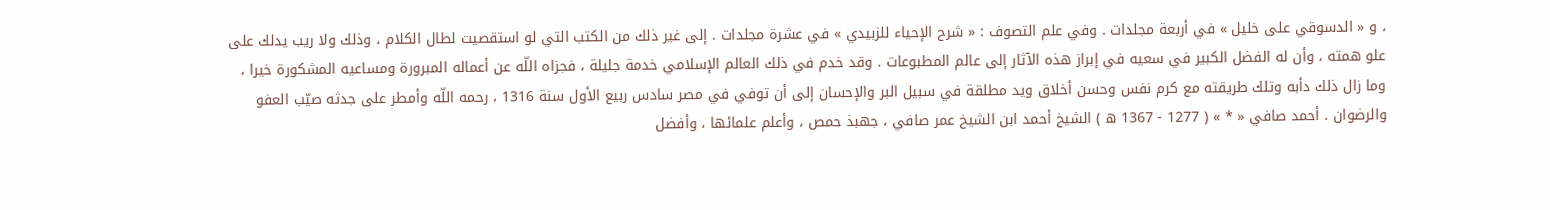، و « الدسوقي على خليل » في أربعة مجلدات . وفي علم التصوف : « شرح الإحياء للزبيدي » في عشرة مجلدات . إلى غير ذلك من الكتب التي لو استقصيت لطال الكلام ، وذلك ولا ريب يدلك على علو همته ، وأن له الفضل الكبير في سعيه في إبراز هذه الآثار إلى عالم المطبوعات . وقد خدم في ذلك العالم الإسلامي خدمة جليلة ، فجزاه اللّه عن أعماله المبرورة ومساعيه المشكورة خيرا ، وما زال ذلك دأبه وتلك طريقته مع كرم نفس وحسن أخلاق ويد مطلقة في سبيل البر والإحسان إلى أن توفي في مصر سادس ربيع الأول سنة 1316 ، رحمه اللّه وأمطر على جدثه صيّب العفو والرضوان . أحمد صافي « * » ( 1277 - 1367 ه ) الشيخ أحمد ابن الشيخ عمر صافي ، جهبذ حمص ، وأعلم علمائها ، وأفضل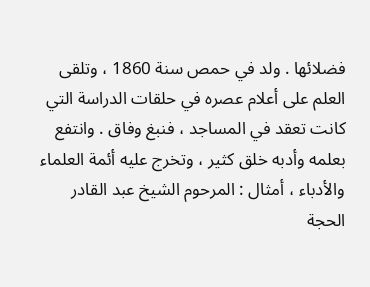فضلائها . ولد في حمص سنة 1860 ، وتلقى العلم على أعلام عصره في حلقات الدراسة التي كانت تعقد في المساجد ، فنبغ وفاق . وانتفع بعلمه وأدبه خلق كثير ، وتخرج عليه أئمة العلماء والأدباء ، أمثال : المرحوم الشيخ عبد القادر الحجة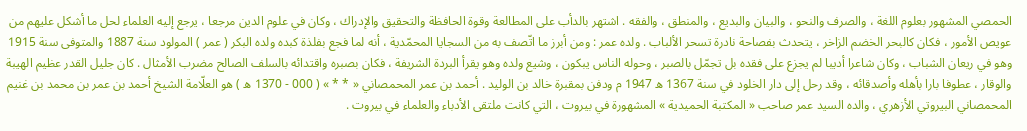الحمصي المشهور بعلوم اللغة ، والصرف والنحو ، والبيان والبديع ، والمنطق ، والفقه . اشتهر بالدأب على المطالعة وقوة الحافظة والتحقيق والإدراك ، وكان في علوم الدين مرجعا ، يرجع إليه العلماء لحل ما أشكل عليهم من عويص الأمور ، فكان كالبحر الخضم الزاخر ، يتحدث بفصاحة نادرة تسحر الألباب . ولده عمر : ومن أبرز ما اتّصف به من السجايا المحمّدية ، أنه لما فجع بفلذة كبده ولده البكر ( عمر ) المولود سنة 1887 والمتوفى سنة 1915 وهو في ريعان الشباب ، وكان شاعرا أديبا لم يجزع على فقده بل تجمّل بالصبر ، وحوله الناس يبكون ، وشيع ولده وهو يقرأ البردة الشريفة ، فكان بصبره واقتدائه بالسلف الصالح مضرب الأمثال . كان جليل القدر عظيم الهيبة والوقار ، عطوفا بارا بأهله وأصدقائه ، وقد رحل إلى دار الخلود في سنة 1367 ه 1947 م ودفن بمقبرة خالد بن الوليد . أحمد بن عمر المحمصاني « * * » ( 000 - 1370 ه ) هو العلّامة الشيخ أحمد بن عمر بن محمد بن غنيم المحمصاني البيروتي الأزهري ، والده السيد عمر صاحب « المكتبة الحميدية » المشهورة في بيروت ، التي كانت ملتقى الأدباء والعلماء في بيروت .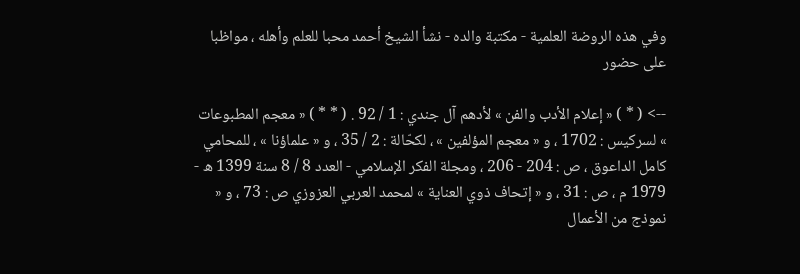وفي هذه الروضة العلمية - مكتبة والده - نشأ الشيخ أحمد محبا للعلم وأهله ، مواظبا على حضور

--> ( * ) « إعلام الأدب والفن » لأدهم آل جندي : 1 / 92 . ( * * ) « معجم المطبوعات » لسركيس : 1702 ، و « معجم المؤلفين » ، لكحّالة : 2 / 35 ، و « علماؤنا » ، للمحامي كامل الداعوق ، ص : 204 - 206 ، ومجلة الفكر الإسلامي - العدد 8 / 8 سنة 1399 ه - 1979 م ، ص : 31 ، و « إتحاف ذوي العناية » لمحمد العربي العزوزي ص : 73 ، و « نموذج من الأعمال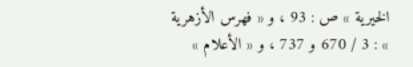الخيرية » ص : 93 ، و « فهرس الأزهرية » : 3 / 670 و 737 ، و « الأعلام »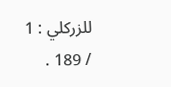للزركلي : 1 / 189 .